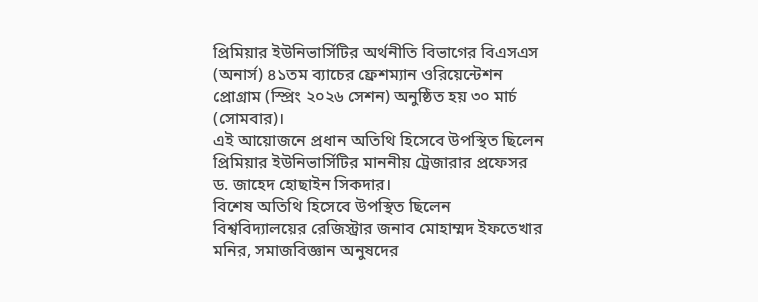প্রিমিয়ার ইউনিভার্সিটির অর্থনীতি বিভাগের বিএসএস (অনার্স) ৪১তম ব্যাচের ফ্রেশম্যান ওরিয়েন্টেশন প্রোগ্রাম (স্প্রিং ২০২৬ সেশন) অনুষ্ঠিত হয় ৩০ মার্চ (সোমবার)।
এই আয়োজনে প্রধান অতিথি হিসেবে উপস্থিত ছিলেন প্রিমিয়ার ইউনিভার্সিটির মাননীয় ট্রেজারার প্রফেসর ড. জাহেদ হোছাইন সিকদার।
বিশেষ অতিথি হিসেবে উপস্থিত ছিলেন বিশ্ববিদ্যালয়ের রেজিস্ট্রার জনাব মোহাম্মদ ইফতেখার মনির, সমাজবিজ্ঞান অনুষদের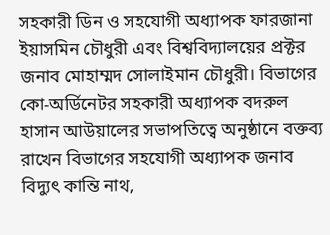সহকারী ডিন ও সহযোগী অধ্যাপক ফারজানা ইয়াসমিন চৌধুরী এবং বিশ্ববিদ্যালয়ের প্রক্টর জনাব মোহাম্মদ সোলাইমান চৌধুরী। বিভাগের কো-অর্ডিনেটর সহকারী অধ্যাপক বদরুল হাসান আউয়ালের সভাপতিত্বে অনুষ্ঠানে বক্তব্য রাখেন বিভাগের সহযোগী অধ্যাপক জনাব বিদ্যুৎ কান্তি নাথ,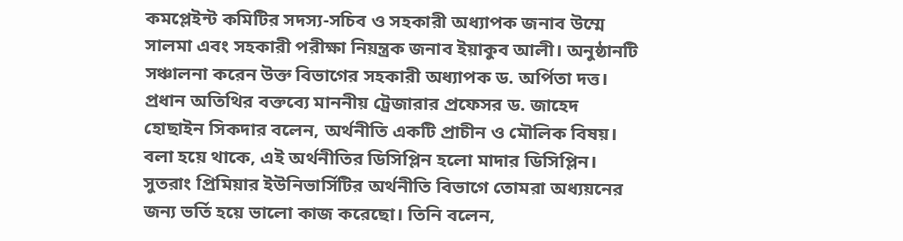কমপ্লেইন্ট কমিটির সদস্য-সচিব ও সহকারী অধ্যাপক জনাব উম্মে সালমা এবং সহকারী পরীক্ষা নিয়ন্ত্রক জনাব ইয়াকুব আলী। অনুষ্ঠানটি সঞ্চালনা করেন উক্ত বিভাগের সহকারী অধ্যাপক ড. অর্পিতা দত্ত।
প্রধান অতিথির বক্তব্যে মাননীয় ট্রেজারার প্রফেসর ড. জাহেদ হোছাইন সিকদার বলেন, অর্থনীতি একটি প্রাচীন ও মৌলিক বিষয়। বলা হয়ে থাকে, এই অর্থনীতির ডিসিপ্লিন হলো মাদার ডিসিপ্লিন। সুতরাং প্রিমিয়ার ইউনিভার্সিটির অর্থনীতি বিভাগে তোমরা অধ্যয়নের জন্য ভর্তি হয়ে ভালো কাজ করেছো। তিনি বলেন,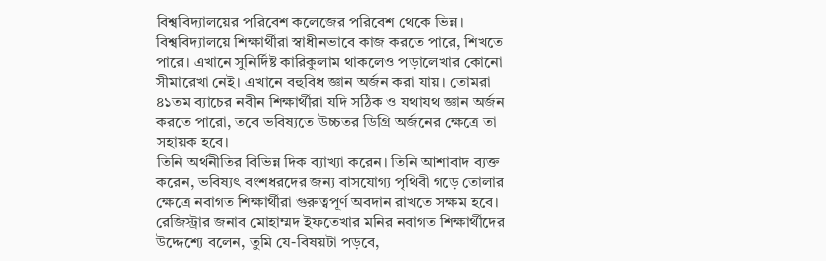বিশ্ববিদ্যালয়ের পরিবেশ কলেজের পরিবেশ থেকে ভিন্ন। বিশ্ববিদ্যালয়ে শিক্ষার্থীরা স্বাধীনভাবে কাজ করতে পারে, শিখতে পারে। এখানে সুনির্দিষ্ট কারিকুলাম থাকলেও পড়ালেখার কোনো সীমারেখা নেই। এখানে বহুবিধ জ্ঞান অর্জন করা যায়। তোমরা ৪১তম ব্যাচের নবীন শিক্ষার্থীরা যদি সঠিক ও যথাযথ জ্ঞান অর্জন করতে পারো, তবে ভবিষ্যতে উচ্চতর ডিগ্রি অর্জনের ক্ষেত্রে তা সহায়ক হবে।
তিনি অর্থনীতির বিভিন্ন দিক ব্যাখ্যা করেন। তিনি আশাবাদ ব্যক্ত করেন, ভবিষ্যৎ বংশধরদের জন্য বাসযোগ্য পৃথিবী গড়ে তোলার ক্ষেত্রে নবাগত শিক্ষার্থীরা গুরুত্বপূর্ণ অবদান রাখতে সক্ষম হবে।
রেজিস্ট্রার জনাব মোহাম্মদ ইফতেখার মনির নবাগত শিক্ষার্থীদের উদ্দেশ্যে বলেন, তুমি যে-বিষয়টা পড়বে,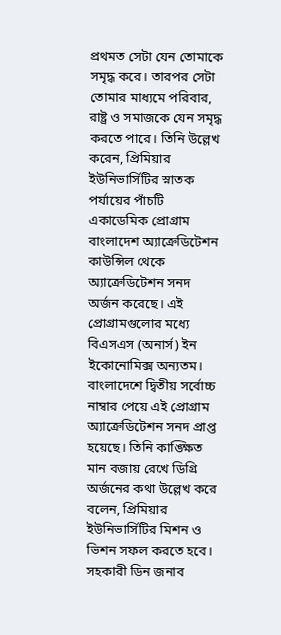প্রথমত সেটা যেন তোমাকে সমৃদ্ধ করে। তারপর সেটা তোমার মাধ্যমে পরিবার, রাষ্ট্র ও সমাজকে যেন সমৃদ্ধ করতে পারে। তিনি উল্লেখ করেন, প্রিমিয়ার ইউনিভার্সিটির স্নাতক পর্যায়ের পাঁচটি একাডেমিক প্রোগ্রাম বাংলাদেশ অ্যাক্রেডিটেশন কাউন্সিল থেকে অ্যাক্রেডিটেশন সনদ অর্জন করেছে। এই প্রোগ্রামগুলোর মধ্যে বিএসএস (অনার্স) ইন ইকোনোমিক্স অন্যতম। বাংলাদেশে দ্বিতীয় সর্বোচ্চ নাম্বার পেয়ে এই প্রোগ্রাম অ্যাক্রেডিটেশন সনদ প্রাপ্ত হয়েছে। তিনি কাঙ্ক্ষিত মান বজায় রেখে ডিগ্রি অর্জনের কথা উল্লেখ করে বলেন, প্রিমিয়ার ইউনিভার্সিটির মিশন ও ভিশন সফল করতে হবে।
সহকারী ডিন জনাব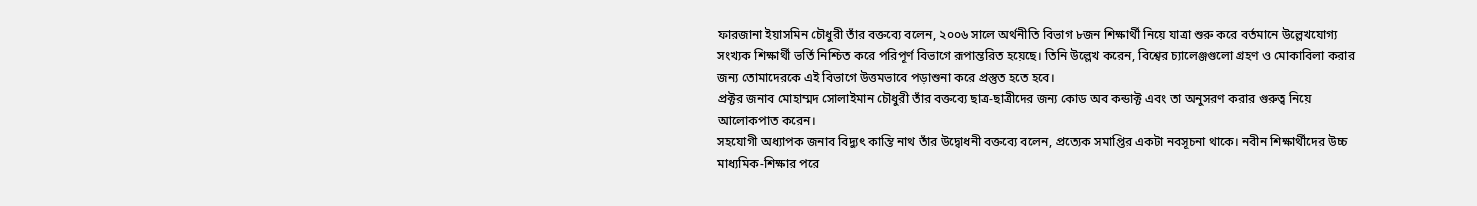ফারজানা ইয়াসমিন চৌধুরী তাঁর বক্তব্যে বলেন, ২০০৬ সালে অর্থনীতি বিভাগ ৮জন শিক্ষার্থী নিয়ে যাত্রা শুরু করে বর্তমানে উল্লেখযোগ্য সংখ্যক শিক্ষার্থী ভর্তি নিশ্চিত করে পরিপূর্ণ বিভাগে রূপান্তরিত হয়েছে। তিনি উল্লেখ করেন, বিশ্বের চ্যালেঞ্জগুলো গ্রহণ ও মোকাবিলা করার জন্য তোমাদেরকে এই বিভাগে উত্তমভাবে পড়াশুনা করে প্রস্তুত হতে হবে।
প্রক্টর জনাব মোহাম্মদ সোলাইমান চৌধুরী তাঁর বক্তব্যে ছাত্র-ছাত্রীদের জন্য কোড অব কন্ডাক্ট এবং তা অনুসরণ করার গুরুত্ব নিয়ে আলোকপাত করেন।
সহযোগী অধ্যাপক জনাব বিদ্যুৎ কান্তি নাথ তাঁর উদ্বোধনী বক্তব্যে বলেন, প্রত্যেক সমাপ্তির একটা নবসূচনা থাকে। নবীন শিক্ষার্থীদের উচ্চ মাধ্যমিক-শিক্ষার পরে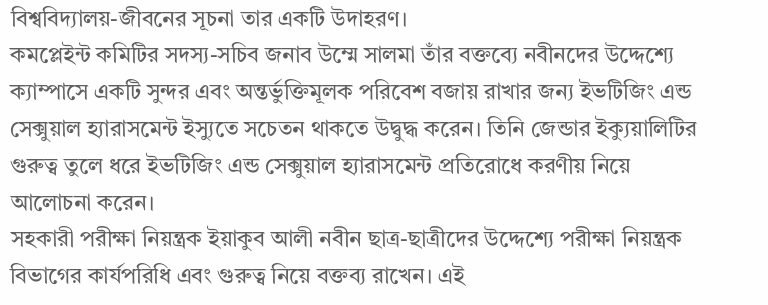বিশ্ববিদ্যালয়-জীবনের সূচনা তার একটি উদাহরণ।
কমপ্লেইন্ট কমিটির সদস্য-সচিব জনাব উম্মে সালমা তাঁর বক্তব্যে নবীনদের উদ্দেশ্যে ক্যাম্পাসে একটি সুন্দর এবং অন্তর্ভুক্তিমূলক পরিবেশ বজায় রাখার জন্য ইভটিজিং এন্ড সেক্সুয়াল হ্যারাসমেন্ট ইস্যুতে সচেতন থাকতে উদ্বুদ্ধ করেন। তিনি জেন্ডার ইক্যুয়ালিটির গুরুত্ব তুলে ধরে ইভটিজিং এন্ড সেক্সুয়াল হ্যারাসমেন্ট প্রতিরোধে করণীয় নিয়ে আলোচনা করেন।
সহকারী পরীক্ষা নিয়ন্ত্রক ইয়াকুব আলী নবীন ছাত্র-ছাত্রীদের উদ্দেশ্যে পরীক্ষা নিয়ন্ত্রক বিভাগের কার্যপরিধি এবং গুরুত্ব নিয়ে বক্তব্য রাখেন। এই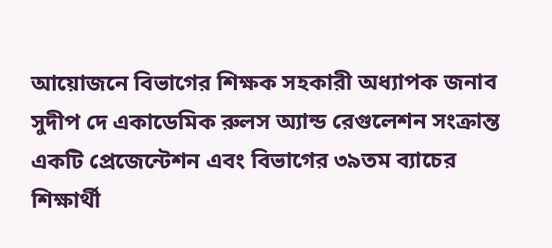আয়োজনে বিভাগের শিক্ষক সহকারী অধ্যাপক জনাব সুদীপ দে একাডেমিক রুলস অ্যান্ড রেগুলেশন সংক্রান্ত একটি প্রেজেন্টেশন এবং বিভাগের ৩৯তম ব্যাচের শিক্ষার্থী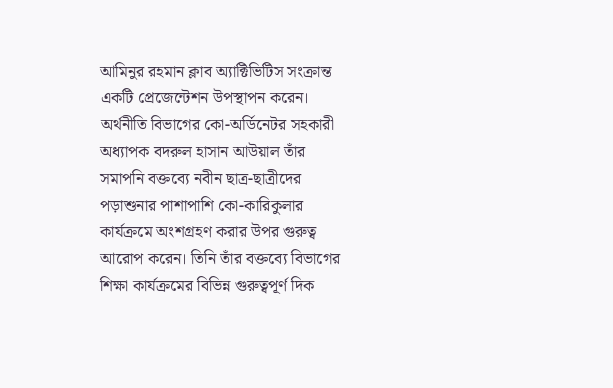আমিনুর রহমান ক্লাব অ্যাক্টিভিটিস সংক্রান্ত একটি প্রেজেন্টেশন উপস্থাপন করেন।
অর্থনীতি বিভাগের কো-অর্ডিনেটর সহকারী অধ্যাপক বদরুল হাসান আউয়াল তাঁর সমাপনি বক্তব্যে নবীন ছাত্র-ছাত্রীদের পড়াশুনার পাশাপাশি কো-কারিকুলার কার্যক্রমে অংশগ্রহণ করার উপর গুরুত্ব আরোপ করেন। তিনি তাঁর বক্তব্যে বিভাগের শিক্ষা কার্যক্রমের বিভিন্ন গুরুত্বপূর্ণ দিক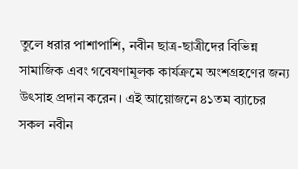তুলে ধরার পাশাপাশি, নবীন ছাত্র-ছাত্রীদের বিভিন্ন সামাজিক এবং গবেষণামূলক কার্যক্রমে অংশগ্রহণের জন্য উৎসাহ প্রদান করেন। এই আয়োজনে ৪১তম ব্যাচের সকল নবীন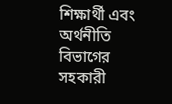শিক্ষার্থী এবং অর্থনীতি বিভাগের সহকারী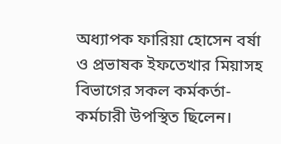অধ্যাপক ফারিয়া হোসেন বর্ষা ও প্রভাষক ইফতেখার মিয়াসহ বিভাগের সকল কর্মকর্তা-কর্মচারী উপস্থিত ছিলেন।